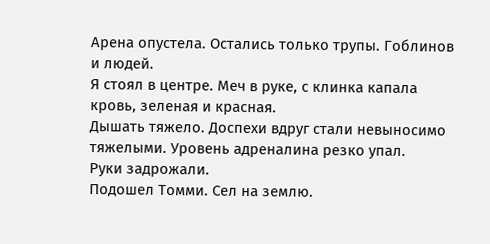Арена опустела. Остались только трупы. Гоблинов и людей.
Я стоял в центре. Меч в руке, с клинка капала кровь, зеленая и красная.
Дышать тяжело. Доспехи вдруг стали невыносимо тяжелыми. Уровень адреналина резко упал.
Руки задрожали.
Подошел Томми. Сел на землю.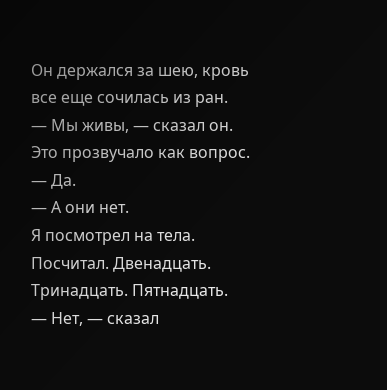Он держался за шею, кровь все еще сочилась из ран.
— Мы живы, — сказал он. Это прозвучало как вопрос.
— Да.
— А они нет.
Я посмотрел на тела. Посчитал. Двенадцать. Тринадцать. Пятнадцать.
— Нет, — сказал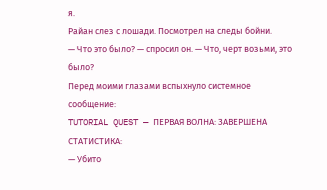я.
Райан слез с лошади. Посмотрел на следы бойни.
— Что это было? — спросил он. — Что, черт возьми, это было?
Перед моими глазами вспыхнуло системное сообщение:
TUTORIAL QUEST — ПЕРВАЯ ВОЛНА: ЗАВЕРШЕНА
СТАТИСТИКА:
— Убито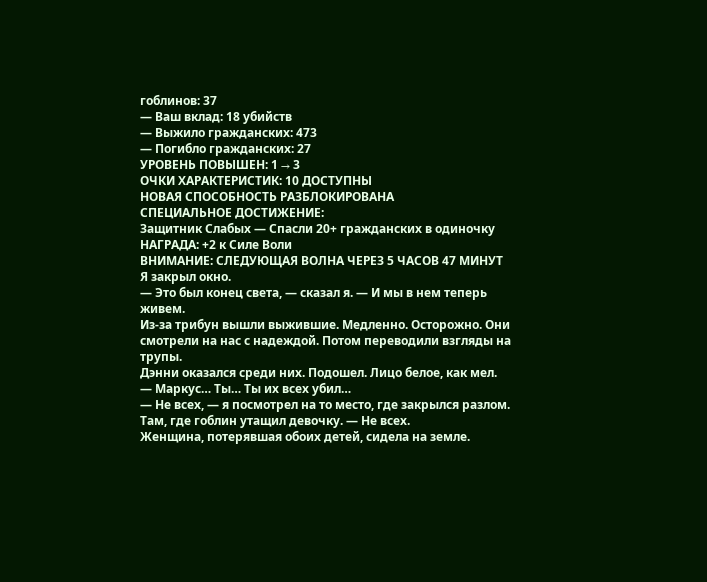гоблинов: 37
— Ваш вклад: 18 убийств
— Выжило гражданских: 473
— Погибло гражданских: 27
УРОВЕНЬ ПОВЫШЕН: 1 → 3
ОЧКИ ХАРАКТЕРИСТИК: 10 ДОСТУПНЫ
НОВАЯ СПОСОБНОСТЬ РАЗБЛОКИРОВАНА
СПЕЦИАЛЬНОЕ ДОСТИЖЕНИЕ:
Защитник Слабых — Спасли 20+ гражданских в одиночку
НАГРАДА: +2 к Силе Воли
ВНИМАНИЕ: СЛЕДУЮЩАЯ ВОЛНА ЧЕРЕЗ 5 ЧАСОВ 47 МИНУТ
Я закрыл окно.
— Это был конец света, — сказал я. — И мы в нем теперь живем.
Из-за трибун вышли выжившие. Медленно. Осторожно. Они смотрели на нас с надеждой. Потом переводили взгляды на трупы.
Дэнни оказался среди них. Подошел. Лицо белое, как мел.
— Маркус… Ты… Ты их всех убил…
— Не всех, — я посмотрел на то место, где закрылся разлом. Там, где гоблин утащил девочку. — Не всех.
Женщина, потерявшая обоих детей, сидела на земле.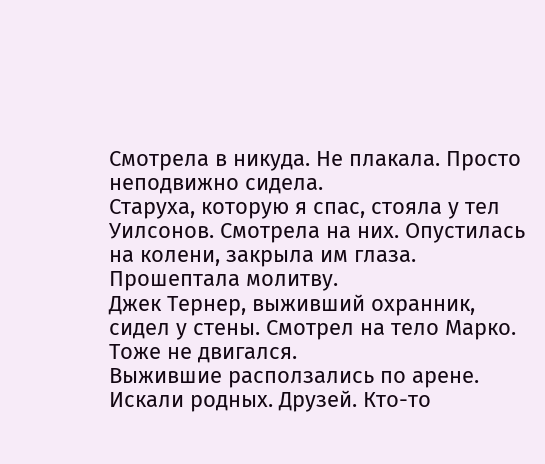Смотрела в никуда. Не плакала. Просто неподвижно сидела.
Старуха, которую я спас, стояла у тел Уилсонов. Смотрела на них. Опустилась на колени, закрыла им глаза. Прошептала молитву.
Джек Тернер, выживший охранник, сидел у стены. Смотрел на тело Марко. Тоже не двигался.
Выжившие расползались по арене. Искали родных. Друзей. Кто-то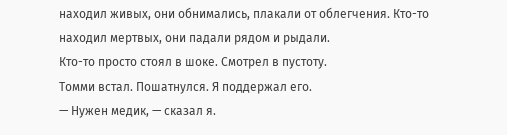находил живых, они обнимались, плакали от облегчения. Кто-то находил мертвых, они падали рядом и рыдали.
Кто-то просто стоял в шоке. Смотрел в пустоту.
Томми встал. Пошатнулся. Я поддержал его.
— Нужен медик, — сказал я.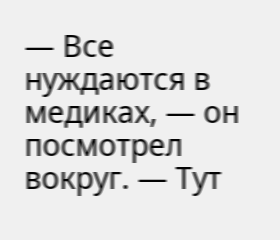— Все нуждаются в медиках, — он посмотрел вокруг. — Тут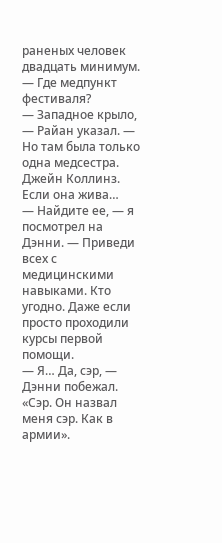раненых человек двадцать минимум.
— Где медпункт фестиваля?
— Западное крыло, — Райан указал. — Но там была только одна медсестра. Джейн Коллинз. Если она жива…
— Найдите ее, — я посмотрел на Дэнни. — Приведи всех с медицинскими навыками. Кто угодно. Даже если просто проходили курсы первой помощи.
— Я… Да, сэр, — Дэнни побежал.
«Сэр. Он назвал меня сэр. Как в армии».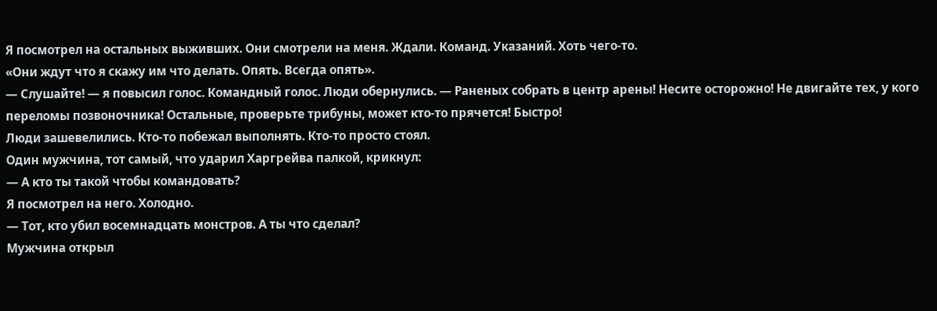Я посмотрел на остальных выживших. Они смотрели на меня. Ждали. Команд. Указаний. Хоть чего-то.
«Они ждут что я скажу им что делать. Опять. Всегда опять».
— Слушайте! — я повысил голос. Командный голос. Люди обернулись. — Раненых собрать в центр арены! Несите осторожно! Не двигайте тех, у кого переломы позвоночника! Остальные, проверьте трибуны, может кто-то прячется! Быстро!
Люди зашевелились. Кто-то побежал выполнять. Кто-то просто стоял.
Один мужчина, тот самый, что ударил Харгрейва палкой, крикнул:
— А кто ты такой чтобы командовать?
Я посмотрел на него. Холодно.
— Тот, кто убил восемнадцать монстров. А ты что сделал?
Мужчина открыл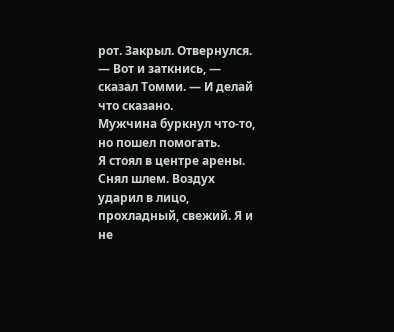рот. Закрыл. Отвернулся.
— Вот и заткнись, — сказал Томми. — И делай что сказано.
Мужчина буркнул что-то, но пошел помогать.
Я стоял в центре арены. Снял шлем. Воздух ударил в лицо, прохладный, свежий. Я и не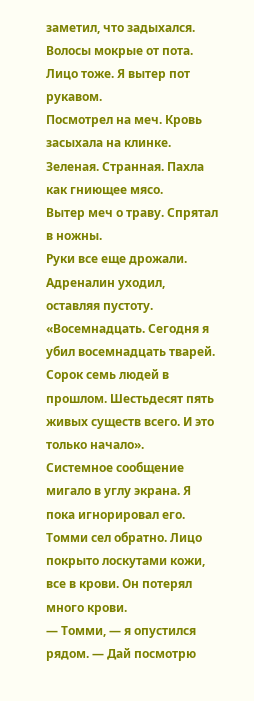заметил, что задыхался.
Волосы мокрые от пота. Лицо тоже. Я вытер пот рукавом.
Посмотрел на меч. Кровь засыхала на клинке. Зеленая. Странная. Пахла как гниющее мясо.
Вытер меч о траву. Спрятал в ножны.
Руки все еще дрожали. Адреналин уходил, оставляя пустоту.
«Восемнадцать. Сегодня я убил восемнадцать тварей. Сорок семь людей в прошлом. Шестьдесят пять живых существ всего. И это только начало».
Системное сообщение мигало в углу экрана. Я пока игнорировал его.
Томми сел обратно. Лицо покрыто лоскутами кожи, все в крови. Он потерял много крови.
— Томми, — я опустился рядом. — Дай посмотрю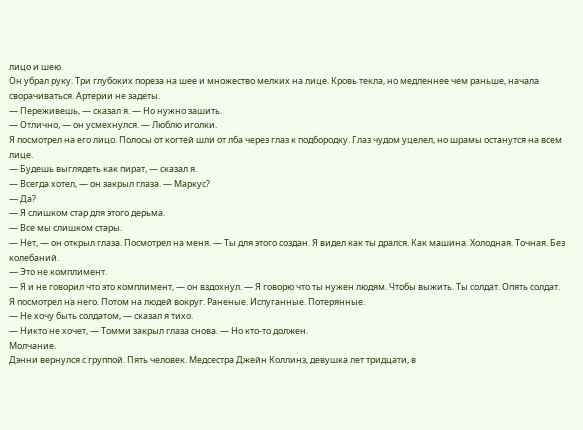лицо и шею.
Он убрал руку. Три глубоких пореза на шее и множество мелких на лице. Кровь текла, но медленнее чем раньше, начала сворачиваться. Артерии не задеты.
— Переживешь, — сказал я. — Но нужно зашить.
— Отлично, — он усмехнулся. — Люблю иголки.
Я посмотрел на его лицо. Полосы от когтей шли от лба через глаз к подбородку. Глаз чудом уцелел, но шрамы останутся на всем лице.
— Будешь выглядеть как пират, — сказал я.
— Всегда хотел, — он закрыл глаза. — Маркус?
— Да?
— Я слишком стар для этого дерьма.
— Все мы слишком стары.
— Нет, — он открыл глаза. Посмотрел на меня. — Ты для этого создан. Я видел как ты дрался. Как машина. Холодная. Точная. Без колебаний.
— Это не комплимент.
— Я и не говорил что это комплимент, — он вздохнул. — Я говорю что ты нужен людям. Чтобы выжить. Ты солдат. Опять солдат.
Я посмотрел на него. Потом на людей вокруг. Раненые. Испуганные. Потерянные.
— Не хочу быть солдатом, — сказал я тихо.
— Никто не хочет, — Томми закрыл глаза снова. — Но кто-то должен.
Молчание.
Дэнни вернулся с группой. Пять человек. Медсестра Джейн Коллинз, девушка лет тридцати, в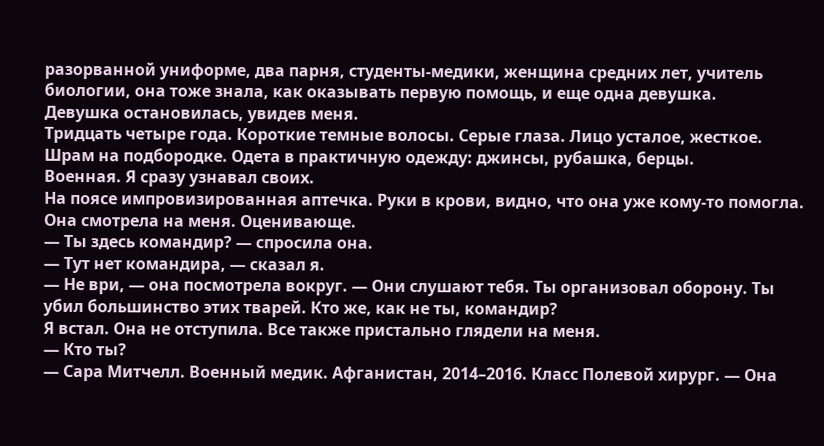разорванной униформе, два парня, студенты-медики, женщина средних лет, учитель биологии, она тоже знала, как оказывать первую помощь, и еще одна девушка.
Девушка остановилась, увидев меня.
Тридцать четыре года. Короткие темные волосы. Серые глаза. Лицо усталое, жесткое. Шрам на подбородке. Одета в практичную одежду: джинсы, рубашка, берцы.
Военная. Я сразу узнавал своих.
На поясе импровизированная аптечка. Руки в крови, видно, что она уже кому-то помогла.
Она смотрела на меня. Оценивающе.
— Ты здесь командир? — спросила она.
— Тут нет командира, — сказал я.
— Не ври, — она посмотрела вокруг. — Они слушают тебя. Ты организовал оборону. Ты убил большинство этих тварей. Кто же, как не ты, командир?
Я встал. Она не отступила. Все также пристально глядели на меня.
— Кто ты?
— Сара Митчелл. Военный медик. Афганистан, 2014–2016. Класс Полевой хирург. — Она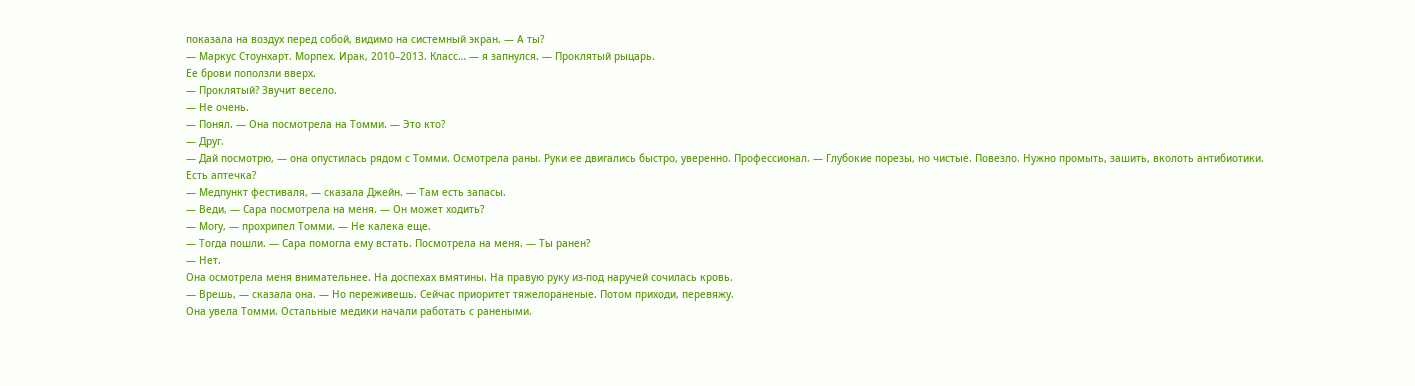показала на воздух перед собой, видимо на системный экран. — А ты?
— Маркус Стоунхарт. Морпех. Ирак, 2010–2013. Класс… — я запнулся. — Проклятый рыцарь.
Ее брови поползли вверх.
— Проклятый? Звучит весело.
— Не очень.
— Понял. — Она посмотрела на Томми. — Это кто?
— Друг.
— Дай посмотрю, — она опустилась рядом с Томми. Осмотрела раны. Руки ее двигались быстро, уверенно. Профессионал. — Глубокие порезы, но чистые. Повезло. Нужно промыть, зашить, вколоть антибиотики. Есть аптечка?
— Медпункт фестиваля, — сказала Джейн. — Там есть запасы.
— Веди, — Сара посмотрела на меня. — Он может ходить?
— Могу, — прохрипел Томми. — Не калека еще.
— Тогда пошли. — Сара помогла ему встать. Посмотрела на меня. — Ты ранен?
— Нет.
Она осмотрела меня внимательнее. На доспехах вмятины. На правую руку из-под наручей сочилась кровь.
— Врешь, — сказала она. — Но переживешь. Сейчас приоритет тяжелораненые. Потом приходи, перевяжу.
Она увела Томми. Остальные медики начали работать с ранеными.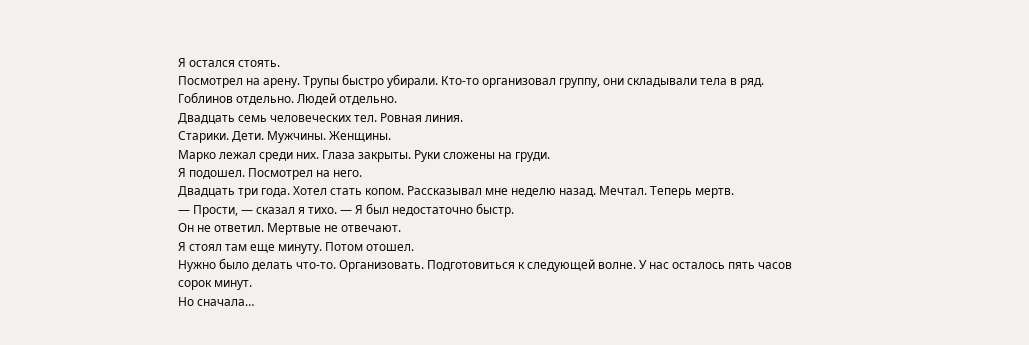Я остался стоять.
Посмотрел на арену. Трупы быстро убирали. Кто-то организовал группу, они складывали тела в ряд. Гоблинов отдельно. Людей отдельно.
Двадцать семь человеческих тел. Ровная линия.
Старики. Дети. Мужчины. Женщины.
Марко лежал среди них. Глаза закрыты. Руки сложены на груди.
Я подошел. Посмотрел на него.
Двадцать три года. Хотел стать копом. Рассказывал мне неделю назад. Мечтал. Теперь мертв.
— Прости, — сказал я тихо. — Я был недостаточно быстр.
Он не ответил. Мертвые не отвечают.
Я стоял там еще минуту. Потом отошел.
Нужно было делать что-то. Организовать. Подготовиться к следующей волне. У нас осталось пять часов сорок минут.
Но сначала…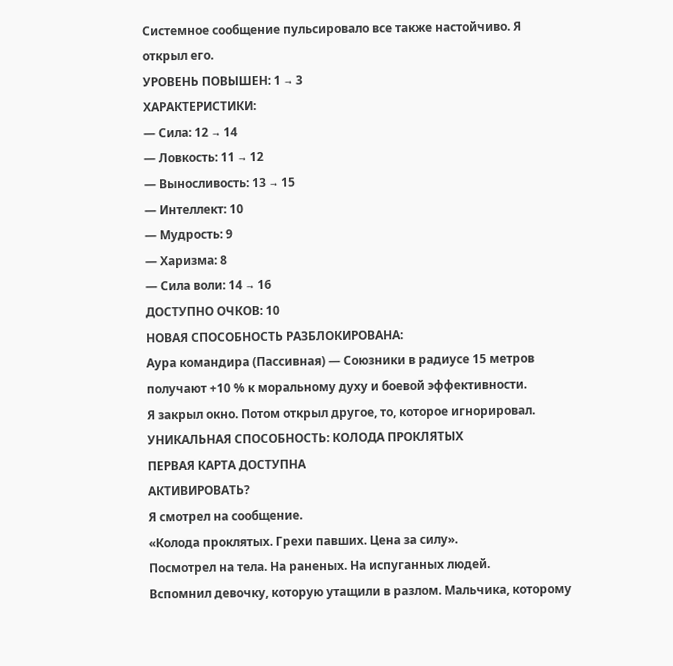Системное сообщение пульсировало все также настойчиво. Я открыл его.
УРОВЕНЬ ПОВЫШЕН: 1 → 3
ХАРАКТЕРИСТИКИ:
— Сила: 12 → 14
— Ловкость: 11 → 12
— Выносливость: 13 → 15
— Интеллект: 10
— Мудрость: 9
— Харизма: 8
— Сила воли: 14 → 16
ДОСТУПНО ОЧКОВ: 10
НОВАЯ СПОСОБНОСТЬ РАЗБЛОКИРОВАНА:
Аура командира (Пассивная) — Союзники в радиусе 15 метров получают +10 % к моральному духу и боевой эффективности.
Я закрыл окно. Потом открыл другое, то, которое игнорировал.
УНИКАЛЬНАЯ СПОСОБНОСТЬ: КОЛОДА ПРОКЛЯТЫХ
ПЕРВАЯ КАРТА ДОСТУПНА
АКТИВИРОВАТЬ?
Я смотрел на сообщение.
«Колода проклятых. Грехи павших. Цена за силу».
Посмотрел на тела. На раненых. На испуганных людей.
Вспомнил девочку, которую утащили в разлом. Мальчика, которому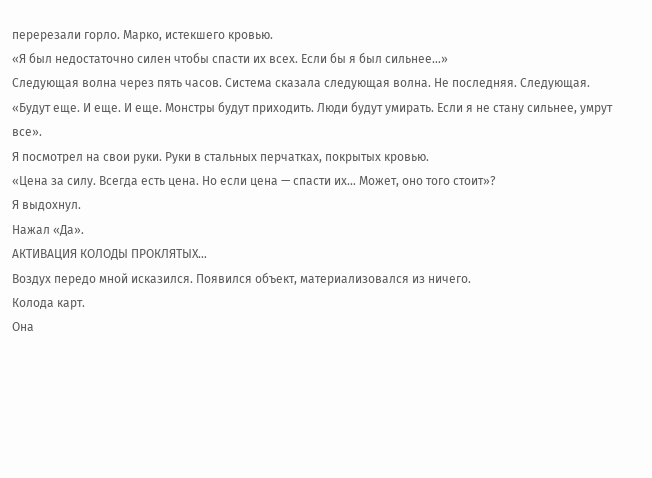перерезали горло. Марко, истекшего кровью.
«Я был недостаточно силен чтобы спасти их всех. Если бы я был сильнее…»
Следующая волна через пять часов. Система сказала следующая волна. Не последняя. Следующая.
«Будут еще. И еще. И еще. Монстры будут приходить. Люди будут умирать. Если я не стану сильнее, умрут все».
Я посмотрел на свои руки. Руки в стальных перчатках, покрытых кровью.
«Цена за силу. Всегда есть цена. Но если цена — спасти их… Может, оно того стоит»?
Я выдохнул.
Нажал «Да».
АКТИВАЦИЯ КОЛОДЫ ПРОКЛЯТЫХ…
Воздух передо мной исказился. Появился объект, материализовался из ничего.
Колода карт.
Она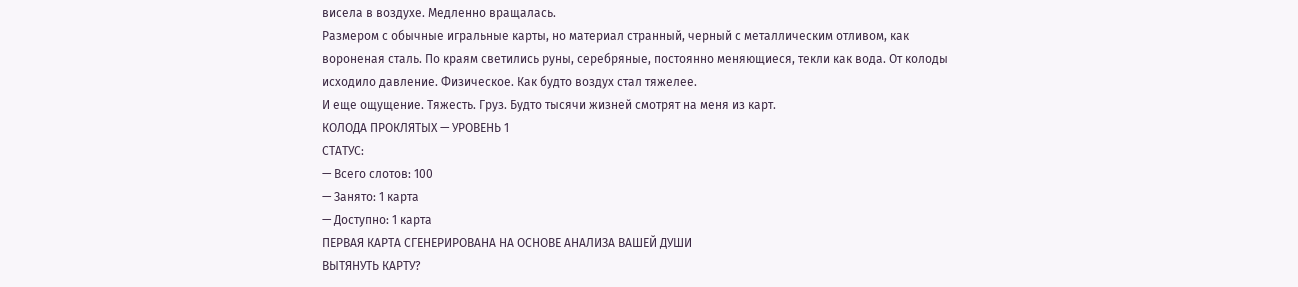висела в воздухе. Медленно вращалась.
Размером с обычные игральные карты, но материал странный, черный с металлическим отливом, как вороненая сталь. По краям светились руны, серебряные, постоянно меняющиеся, текли как вода. От колоды исходило давление. Физическое. Как будто воздух стал тяжелее.
И еще ощущение. Тяжесть. Груз. Будто тысячи жизней смотрят на меня из карт.
КОЛОДА ПРОКЛЯТЫХ — УРОВЕНЬ 1
СТАТУС:
— Всего слотов: 100
— Занято: 1 карта
— Доступно: 1 карта
ПЕРВАЯ КАРТА СГЕНЕРИРОВАНА НА ОСНОВЕ АНАЛИЗА ВАШЕЙ ДУШИ
ВЫТЯНУТЬ КАРТУ?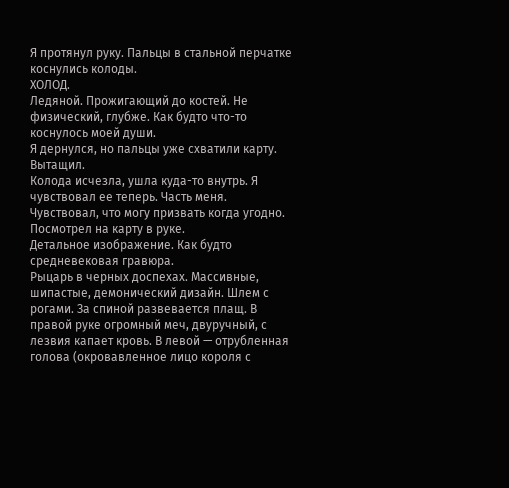Я протянул руку. Пальцы в стальной перчатке коснулись колоды.
ХОЛОД.
Ледяной. Прожигающий до костей. Не физический, глубже. Как будто что-то коснулось моей души.
Я дернулся, но пальцы уже схватили карту. Вытащил.
Колода исчезла, ушла куда-то внутрь. Я чувствовал ее теперь. Часть меня. Чувствовал, что могу призвать когда угодно.
Посмотрел на карту в руке.
Детальное изображение. Как будто средневековая гравюра.
Рыцарь в черных доспехах. Массивные, шипастые, демонический дизайн. Шлем с рогами. За спиной развевается плащ. В правой руке огромный меч, двуручный, с лезвия капает кровь. В левой — отрубленная голова (окровавленное лицо короля с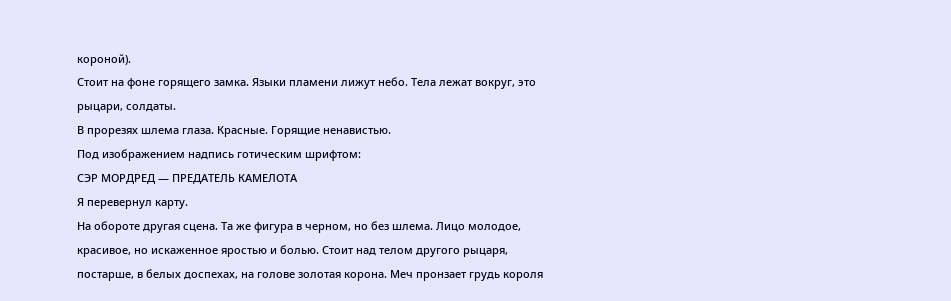короной).
Стоит на фоне горящего замка. Языки пламени лижут небо. Тела лежат вокруг, это рыцари, солдаты.
В прорезях шлема глаза. Красные. Горящие ненавистью.
Под изображением надпись готическим шрифтом:
СЭР МОРДРЕД — ПРЕДАТЕЛЬ КАМЕЛОТА
Я перевернул карту.
На обороте другая сцена. Та же фигура в черном, но без шлема. Лицо молодое, красивое, но искаженное яростью и болью. Стоит над телом другого рыцаря, постарше, в белых доспехах, на голове золотая корона. Меч пронзает грудь короля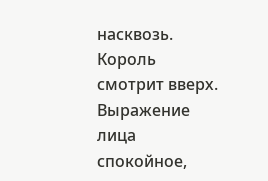насквозь.
Король смотрит вверх. Выражение лица спокойное,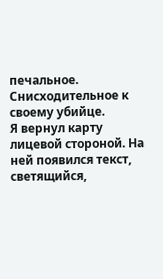печальное. Снисходительное к своему убийце.
Я вернул карту лицевой стороной. На ней появился текст, светящийся,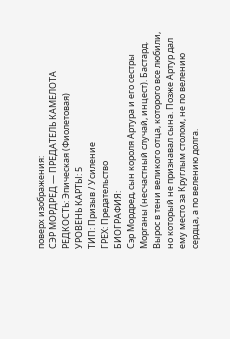поверх изображения:
СЭР МОРДРЕД — ПРЕДАТЕЛЬ КАМЕЛОТА
РЕДКОСТЬ: Эпическая (Фиолетовая)
УРОВЕНЬ КАРТЫ: 5
ТИП: Призыв / Усиление
ГРЕХ: Предательство
БИОГРАФИЯ:
Сэр Мордред, сын короля Артура и его сестры Морганы (несчастный случай, инцест). Бастард. Вырос в тени великого отца, которого все любили, но который не признавал сына. Позже Артур дал ему место за Круглым столом, не по велению сердца, а по велению долга.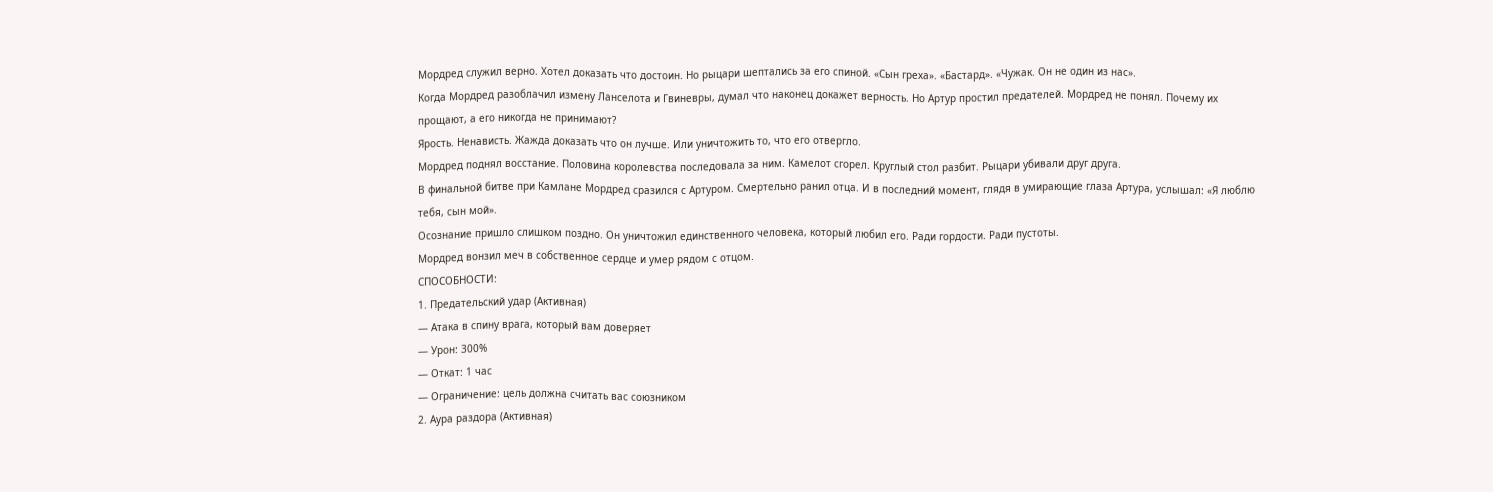Мордред служил верно. Хотел доказать что достоин. Но рыцари шептались за его спиной. «Сын греха». «Бастард». «Чужак. Он не один из нас».
Когда Мордред разоблачил измену Ланселота и Гвиневры, думал что наконец докажет верность. Но Артур простил предателей. Мордред не понял. Почему их прощают, а его никогда не принимают?
Ярость. Ненависть. Жажда доказать что он лучше. Или уничтожить то, что его отвергло.
Мордред поднял восстание. Половина королевства последовала за ним. Камелот сгорел. Круглый стол разбит. Рыцари убивали друг друга.
В финальной битве при Камлане Мордред сразился с Артуром. Смертельно ранил отца. И в последний момент, глядя в умирающие глаза Артура, услышал: «Я люблю тебя, сын мой».
Осознание пришло слишком поздно. Он уничтожил единственного человека, который любил его. Ради гордости. Ради пустоты.
Мордред вонзил меч в собственное сердце и умер рядом с отцом.
СПОСОБНОСТИ:
1. Предательский удар (Активная)
— Атака в спину врага, который вам доверяет
— Урон: 300%
— Откат: 1 час
— Ограничение: цель должна считать вас союзником
2. Аура раздора (Активная)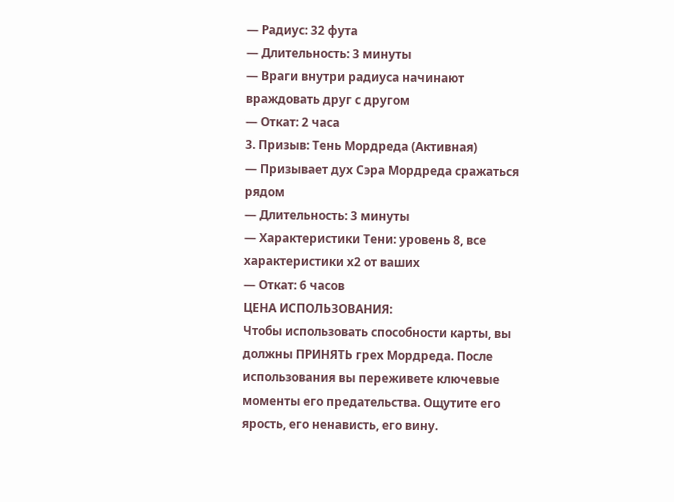— Радиус: 32 фута
— Длительность: 3 минуты
— Враги внутри радиуса начинают враждовать друг с другом
— Откат: 2 часа
3. Призыв: Тень Мордреда (Активная)
— Призывает дух Сэра Мордреда сражаться рядом
— Длительность: 3 минуты
— Характеристики Тени: уровень 8, все характеристики х2 от ваших
— Откат: 6 часов
ЦЕНА ИСПОЛЬЗОВАНИЯ:
Чтобы использовать способности карты, вы должны ПРИНЯТЬ грех Мордреда. После использования вы переживете ключевые моменты его предательства. Ощутите его ярость, его ненависть, его вину.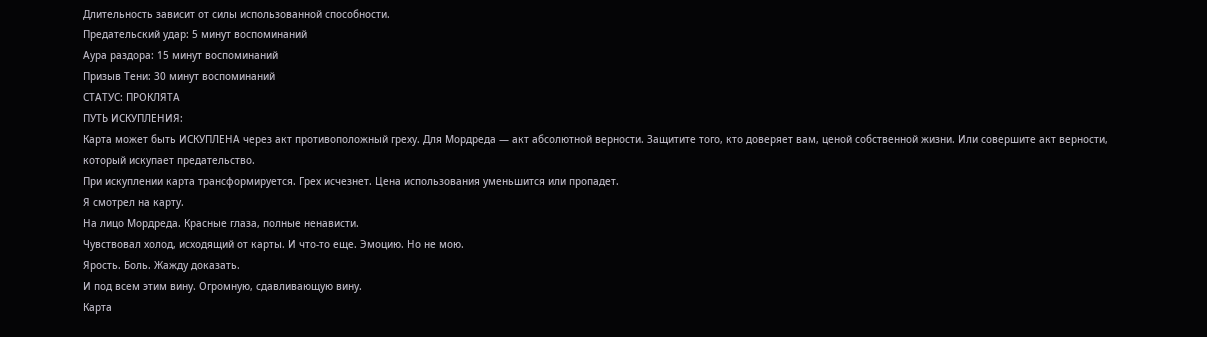Длительность зависит от силы использованной способности.
Предательский удар: 5 минут воспоминаний
Аура раздора: 15 минут воспоминаний
Призыв Тени: 30 минут воспоминаний
СТАТУС: ПРОКЛЯТА
ПУТЬ ИСКУПЛЕНИЯ:
Карта может быть ИСКУПЛЕНА через акт противоположный греху. Для Мордреда — акт абсолютной верности. Защитите того, кто доверяет вам, ценой собственной жизни. Или совершите акт верности, который искупает предательство.
При искуплении карта трансформируется. Грех исчезнет. Цена использования уменьшится или пропадет.
Я смотрел на карту.
На лицо Мордреда. Красные глаза, полные ненависти.
Чувствовал холод, исходящий от карты. И что-то еще. Эмоцию. Но не мою.
Ярость. Боль. Жажду доказать.
И под всем этим вину. Огромную, сдавливающую вину.
Карта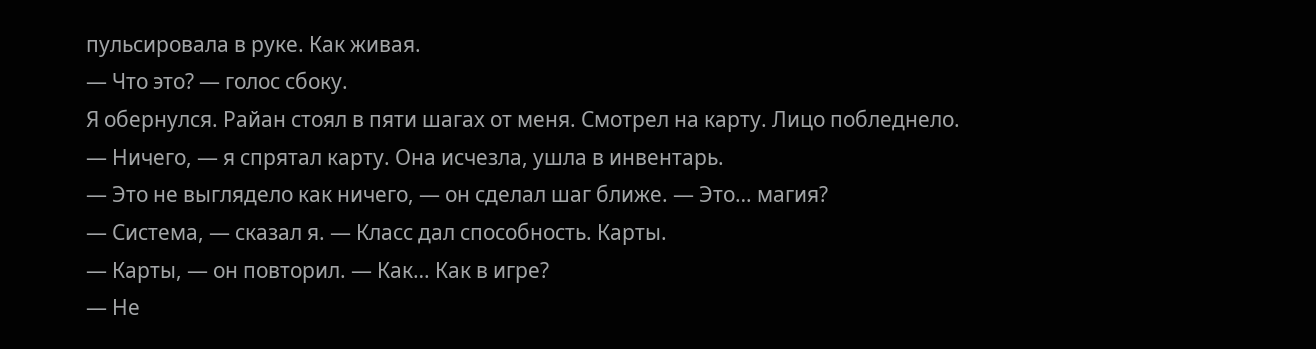пульсировала в руке. Как живая.
— Что это? — голос сбоку.
Я обернулся. Райан стоял в пяти шагах от меня. Смотрел на карту. Лицо побледнело.
— Ничего, — я спрятал карту. Она исчезла, ушла в инвентарь.
— Это не выглядело как ничего, — он сделал шаг ближе. — Это… магия?
— Система, — сказал я. — Класс дал способность. Карты.
— Карты, — он повторил. — Как… Как в игре?
— Не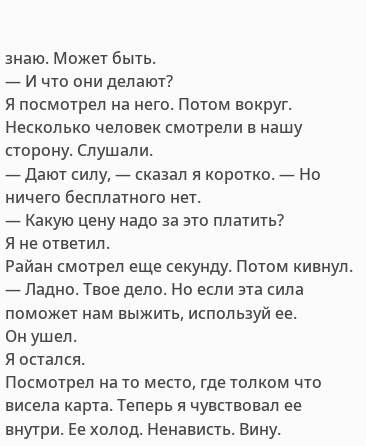знаю. Может быть.
— И что они делают?
Я посмотрел на него. Потом вокруг. Несколько человек смотрели в нашу сторону. Слушали.
— Дают силу, — сказал я коротко. — Но ничего бесплатного нет.
— Какую цену надо за это платить?
Я не ответил.
Райан смотрел еще секунду. Потом кивнул.
— Ладно. Твое дело. Но если эта сила поможет нам выжить, используй ее.
Он ушел.
Я остался.
Посмотрел на то место, где толком что висела карта. Теперь я чувствовал ее внутри. Ее холод. Ненависть. Вину.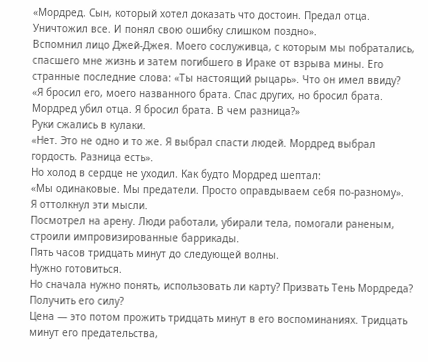«Мордред. Сын, который хотел доказать что достоин. Предал отца. Уничтожил все. И понял свою ошибку слишком поздно».
Вспомнил лицо Джей-Джея. Моего сослуживца, с которым мы побратались, спасшего мне жизнь и затем погибшего в Ираке от взрыва мины. Его странные последние слова: «Ты настоящий рыцарь». Что он имел ввиду?
«Я бросил его, моего названного брата. Спас других, но бросил брата. Мордред убил отца. Я бросил брата. В чем разница?»
Руки сжались в кулаки.
«Нет. Это не одно и то же. Я выбрал спасти людей. Мордред выбрал гордость. Разница есть».
Но холод в сердце не уходил. Как будто Мордред шептал:
«Мы одинаковые. Мы предатели. Просто оправдываем себя по-разному».
Я оттолкнул эти мысли.
Посмотрел на арену. Люди работали, убирали тела, помогали раненым, строили импровизированные баррикады.
Пять часов тридцать минут до следующей волны.
Нужно готовиться.
Но сначала нужно понять, использовать ли карту? Призвать Тень Мордреда? Получить его силу?
Цена — это потом прожить тридцать минут в его воспоминаниях. Тридцать минут его предательства,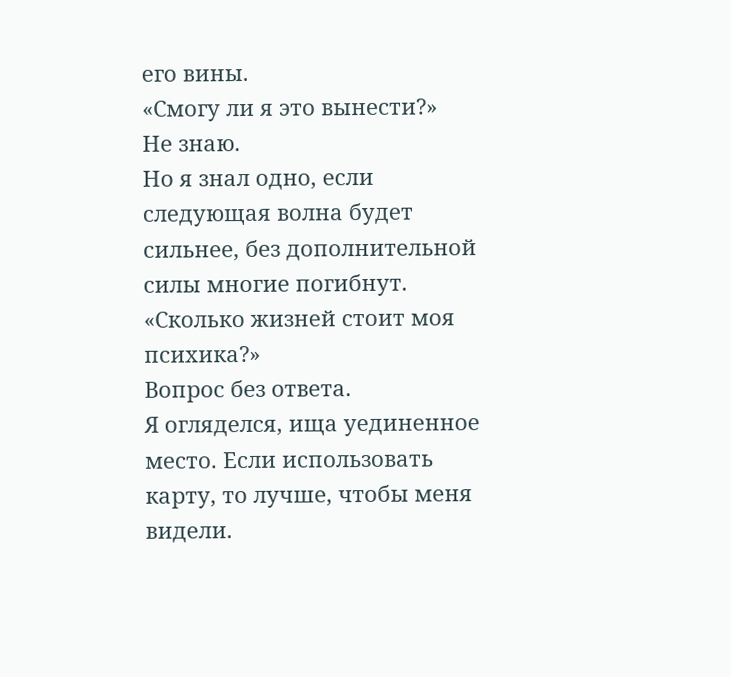его вины.
«Смогу ли я это вынести?»
Не знаю.
Но я знал одно, если следующая волна будет сильнее, без дополнительной силы многие погибнут.
«Сколько жизней стоит моя психика?»
Вопрос без ответа.
Я огляделся, ища уединенное место. Если использовать карту, то лучше, чтобы меня видели.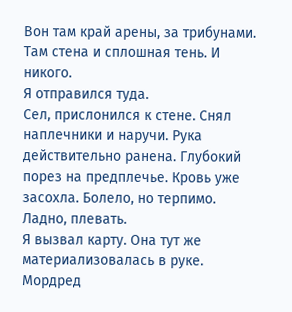Вон там край арены, за трибунами. Там стена и сплошная тень. И никого.
Я отправился туда.
Сел, прислонился к стене. Снял наплечники и наручи. Рука действительно ранена. Глубокий порез на предплечье. Кровь уже засохла. Болело, но терпимо.
Ладно, плевать.
Я вызвал карту. Она тут же материализовалась в руке.
Мордред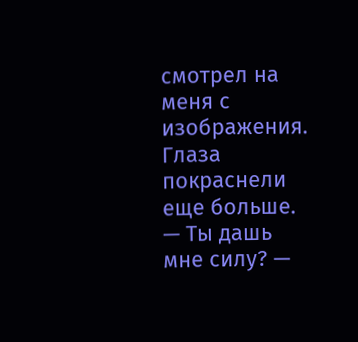смотрел на меня с изображения. Глаза покраснели еще больше.
— Ты дашь мне силу? —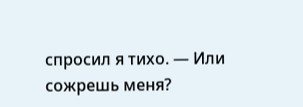спросил я тихо. — Или сожрешь меня?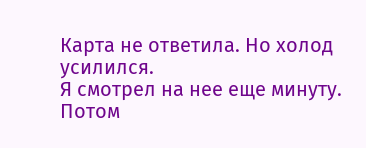Карта не ответила. Но холод усилился.
Я смотрел на нее еще минуту.
Потом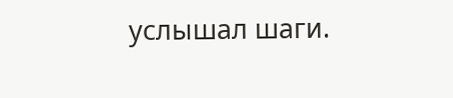услышал шаги.